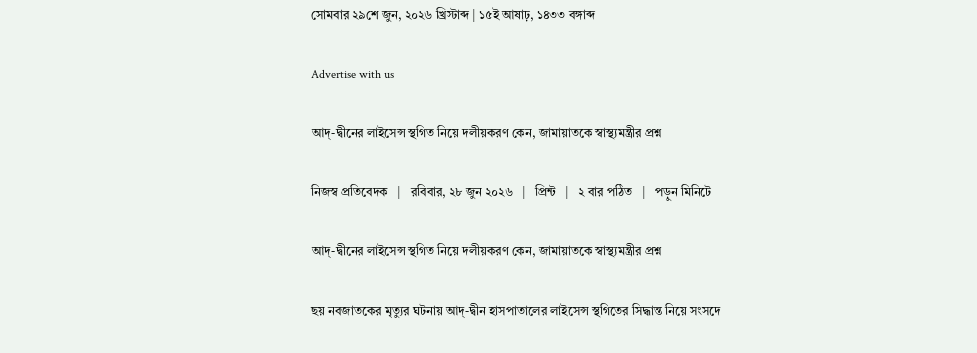সোমবার ২৯শে জুন, ২০২৬ খ্রিস্টাব্দ | ১৫ই আষাঢ়, ১৪৩৩ বঙ্গাব্দ

Advertise with us

আদ্-দ্বীনের লাইসেন্স স্থগিত নিয়ে দলীয়করণ কেন, জামায়াতকে স্বাস্থ্যমন্ত্রীর প্রশ্ন

নিজস্ব প্রতিবেদক   |   রবিবার, ২৮ জুন ২০২৬   |   প্রিন্ট   |   ২ বার পঠিত   |   পড়ুন মিনিটে

আদ্-দ্বীনের লাইসেন্স স্থগিত নিয়ে দলীয়করণ কেন, জামায়াতকে স্বাস্থ্যমন্ত্রীর প্রশ্ন

ছয় নবজাতকের মৃত্যুর ঘটনায় আদ্-দ্বীন হাসপাতালের লাইসেন্স স্থগিতের সিদ্ধান্ত নিয়ে সংসদে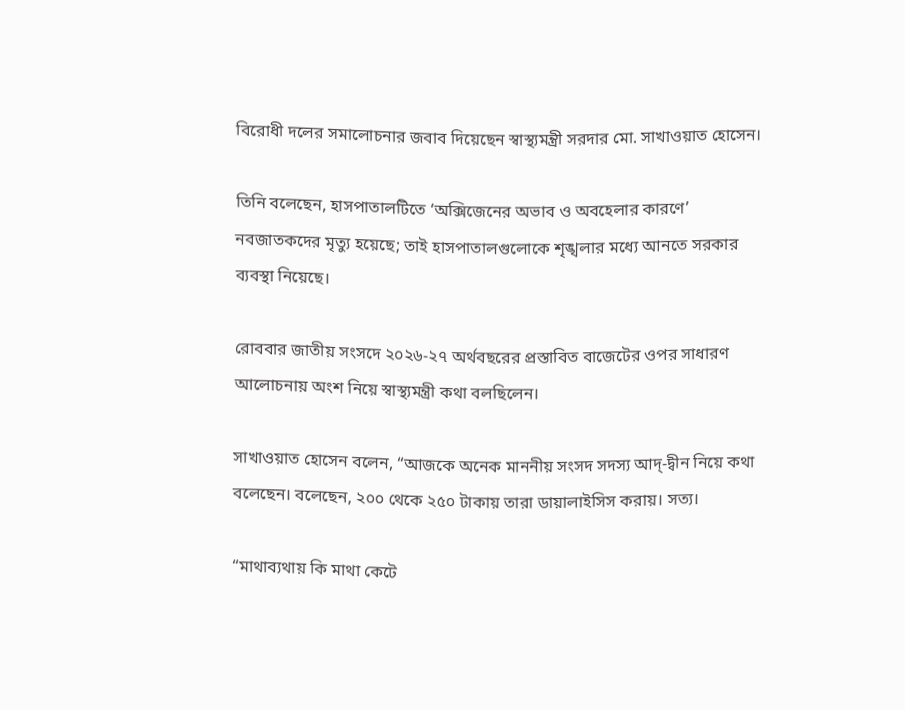বিরোধী দলের সমালোচনার জবাব দিয়েছেন স্বাস্থ্যমন্ত্রী সরদার মো. সাখাওয়াত হোসেন।

তিনি বলেছেন, হাসপাতালটিতে ‘অক্সিজেনের অভাব ও অবহেলার কারণে’ নবজাতকদের মৃত্যু হয়েছে; তাই হাসপাতালগুলোকে শৃঙ্খলার মধ্যে আনতে সরকার ব্যবস্থা নিয়েছে।

রোববার জাতীয় সংসদে ২০২৬-২৭ অর্থবছরের প্রস্তাবিত বাজেটের ওপর সাধারণ আলোচনায় অংশ নিয়ে স্বাস্থ্যমন্ত্রী কথা বলছিলেন।

সাখাওয়াত হোসেন বলেন, “আজকে অনেক মাননীয় সংসদ সদস্য আদ্-দ্বীন নিয়ে কথা বলেছেন। বলেছেন, ২০০ থেকে ২৫০ টাকায় তারা ডায়ালাইসিস করায়। সত্য।

“মাথাব্যথায় কি মাথা কেটে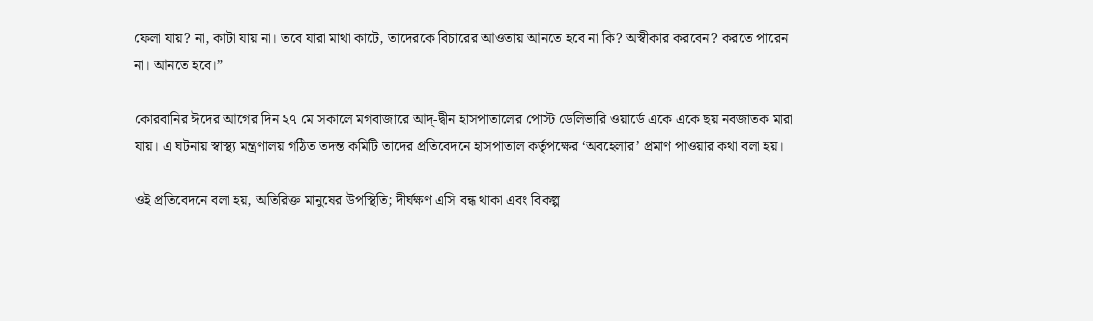ফেলা যায়? না, কাটা যায় না। তবে যারা মাথা কাটে, তাদেরকে বিচারের আওতায় আনতে হবে না কি? অস্বীকার করবেন? করতে পারেন না। আনতে হবে।”

কোরবানির ঈদের আগের দিন ২৭ মে সকালে মগবাজারে আদ্-দ্বীন হাসপাতালের পোস্ট ডেলিভারি ওয়ার্ডে একে একে ছয় নবজাতক মারা যায়। এ ঘটনায় স্বাস্থ্য মন্ত্রণালয় গঠিত তদন্ত কমিটি তাদের প্রতিবেদনে হাসপাতাল কর্তৃপক্ষের ‘অবহেলার’ প্রমাণ পাওয়ার কথা বলা হয়।

ওই প্রতিবেদনে বলা হয়, অতিরিক্ত মানুষের উপস্থিতি; দীর্ঘক্ষণ এসি বন্ধ থাকা এবং বিকল্প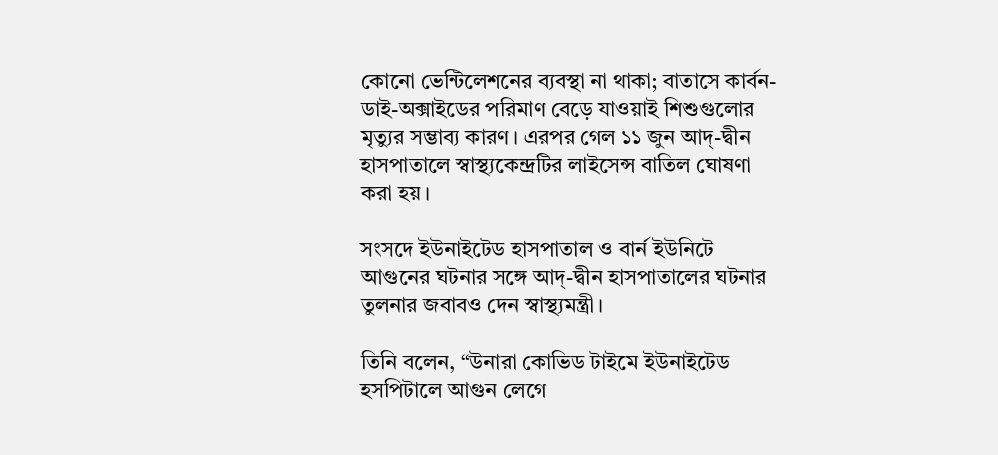কোনো ভেন্টিলেশনের ব্যবস্থা না থাকা; বাতাসে কার্বন-ডাই-অক্সাইডের পরিমাণ বেড়ে যাওয়াই শিশুগুলোর মৃত্যুর সম্ভাব্য কারণ। এরপর গেল ১১ জুন আদ্-দ্বীন হাসপাতালে স্বাস্থ্যকেন্দ্রটির লাইসেন্স বাতিল ঘোষণা করা হয়।

সংসদে ইউনাইটেড হাসপাতাল ও বার্ন ইউনিটে আগুনের ঘটনার সঙ্গে আদ্-দ্বীন হাসপাতালের ঘটনার তুলনার জবাবও দেন স্বাস্থ্যমন্ত্রী।

তিনি বলেন, “উনারা কোভিড টাইমে ইউনাইটেড হসপিটালে আগুন লেগে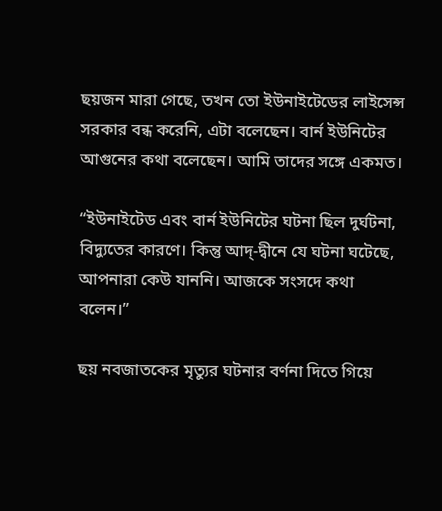ছয়জন মারা গেছে, তখন তো ইউনাইটেডের লাইসেন্স সরকার বন্ধ করেনি, এটা বলেছেন। বার্ন ইউনিটের আগুনের কথা বলেছেন। আমি তাদের সঙ্গে একমত।

“ইউনাইটেড এবং বার্ন ইউনিটের ঘটনা ছিল দুর্ঘটনা, বিদ্যুতের কারণে। কিন্তু আদ্-দ্বীনে যে ঘটনা ঘটেছে, আপনারা কেউ যাননি। আজকে সংসদে কথা বলেন।”

ছয় নবজাতকের মৃত্যুর ঘটনার বর্ণনা দিতে গিয়ে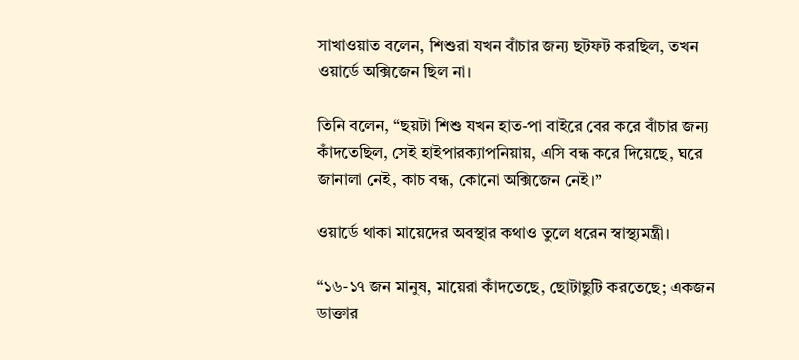সাখাওয়াত বলেন, শিশুরা যখন বাঁচার জন্য ছটফট করছিল, তখন ওয়ার্ডে অক্সিজেন ছিল না।

তিনি বলেন, “ছয়টা শিশু যখন হাত-পা বাইরে বের করে বাঁচার জন্য কাঁদতেছিল, সেই হাইপারক্যাপনিয়ায়, এসি বন্ধ করে দিয়েছে, ঘরে জানালা নেই, কাচ বন্ধ, কোনো অক্সিজেন নেই।”

ওয়ার্ডে থাকা মায়েদের অবস্থার কথাও তুলে ধরেন স্বাস্থ্যমন্ত্রী।

“১৬-১৭ জন মানুষ, মায়েরা কাঁদতেছে, ছোটাছুটি করতেছে; একজন ডাক্তার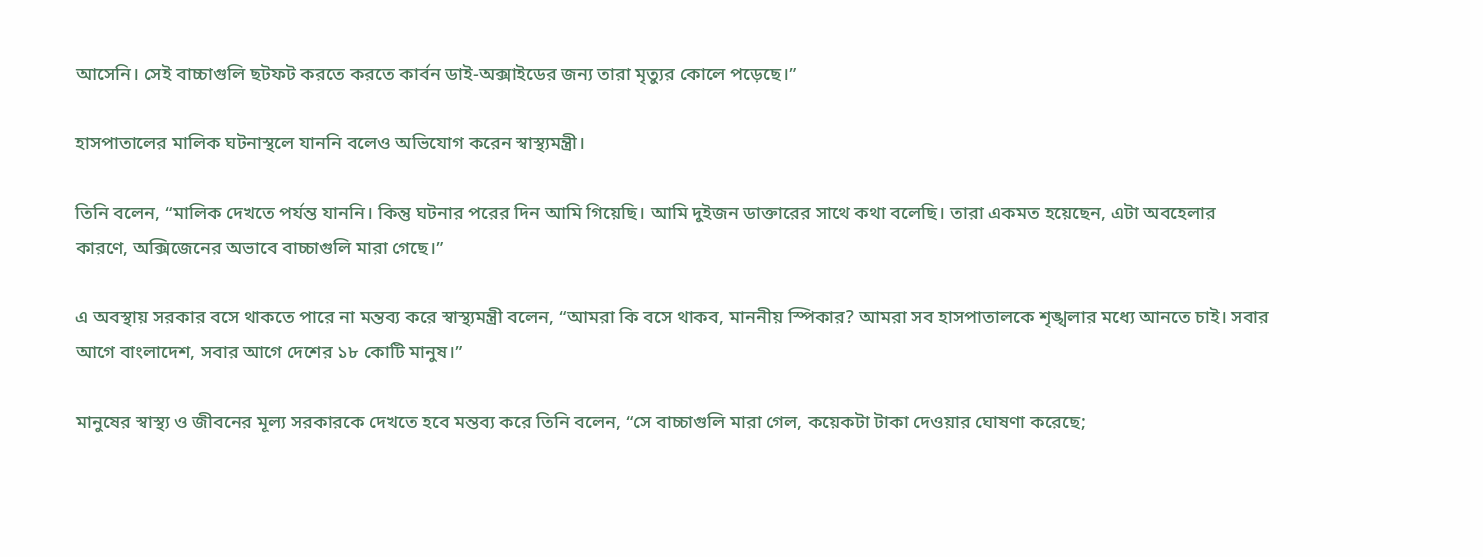আসেনি। সেই বাচ্চাগুলি ছটফট করতে করতে কার্বন ডাই-অক্সাইডের জন্য তারা মৃত্যুর কোলে পড়েছে।”

হাসপাতালের মালিক ঘটনাস্থলে যাননি বলেও অভিযোগ করেন স্বাস্থ্যমন্ত্রী।

তিনি বলেন, “মালিক দেখতে পর্যন্ত যাননি। কিন্তু ঘটনার পরের দিন আমি গিয়েছি। আমি দুইজন ডাক্তারের সাথে কথা বলেছি। তারা একমত হয়েছেন, এটা অবহেলার কারণে, অক্সিজেনের অভাবে বাচ্চাগুলি মারা গেছে।”

এ অবস্থায় সরকার বসে থাকতে পারে না মন্তব্য করে স্বাস্থ্যমন্ত্রী বলেন, “আমরা কি বসে থাকব, মাননীয় স্পিকার? আমরা সব হাসপাতালকে শৃঙ্খলার মধ্যে আনতে চাই। সবার আগে বাংলাদেশ, সবার আগে দেশের ১৮ কোটি মানুষ।”

মানুষের স্বাস্থ্য ও জীবনের মূল্য সরকারকে দেখতে হবে মন্তব্য করে তিনি বলেন, “সে বাচ্চাগুলি মারা গেল, কয়েকটা টাকা দেওয়ার ঘোষণা করেছে;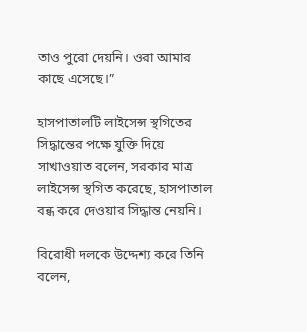তাও পুরো দেয়নি। ওরা আমার কাছে এসেছে।”

হাসপাতালটি লাইসেন্স স্থগিতের সিদ্ধান্তের পক্ষে যুক্তি দিয়ে সাখাওয়াত বলেন, সরকার মাত্র লাইসেন্স স্থগিত করেছে, হাসপাতাল বন্ধ করে দেওয়ার সিদ্ধান্ত নেয়নি।

বিরোধী দলকে উদ্দেশ্য করে তিনি বলেন,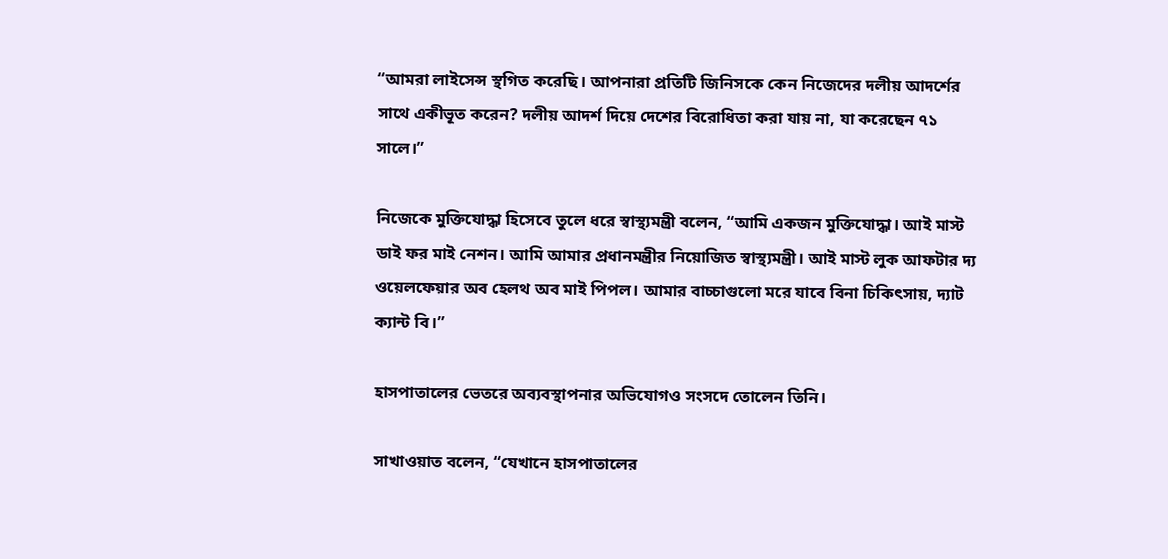“আমরা লাইসেন্স স্থগিত করেছি। আপনারা প্রতিটি জিনিসকে কেন নিজেদের দলীয় আদর্শের সাথে একীভূত করেন? দলীয় আদর্শ দিয়ে দেশের বিরোধিতা করা যায় না, যা করেছেন ৭১ সালে।”

নিজেকে মুক্তিযোদ্ধা হিসেবে তুলে ধরে স্বাস্থ্যমন্ত্রী বলেন, “আমি একজন মুক্তিযোদ্ধা। আই মাস্ট ডাই ফর মাই নেশন। আমি আমার প্রধানমন্ত্রীর নিয়োজিত স্বাস্থ্যমন্ত্রী। আই মাস্ট লুক আফটার দ্য ওয়েলফেয়ার অব হেলথ অব মাই পিপল। আমার বাচ্চাগুলো মরে যাবে বিনা চিকিৎসায়, দ্যাট ক্যান্ট বি।”

হাসপাতালের ভেতরে অব্যবস্থাপনার অভিযোগও সংসদে তোলেন তিনি।

সাখাওয়াত বলেন, “যেখানে হাসপাতালের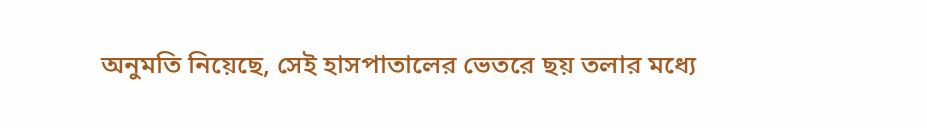অনুমতি নিয়েছে, সেই হাসপাতালের ভেতরে ছয় তলার মধ্যে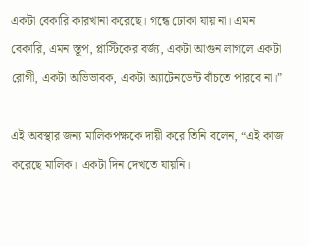একটা বেকারি কারখানা করেছে। গন্ধে ঢোকা যায় না। এমন বেকারি, এমন স্তূপ, প্লাস্টিকের বর্জ্য, একটা আগুন লাগলে একটা রোগী, একটা অভিভাবক, একটা অ্যাটেনডেন্ট বাঁচতে পারবে না।”

এই অবস্থার জন্য মালিকপক্ষকে দায়ী করে তিনি বলেন, “এই কাজ করেছে মালিক। একটা দিন দেখতে যায়নি।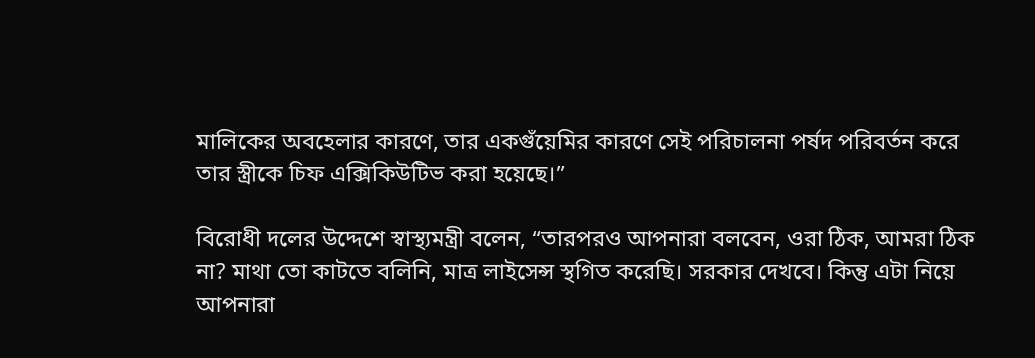মালিকের অবহেলার কারণে, তার একগুঁয়েমির কারণে সেই পরিচালনা পর্ষদ পরিবর্তন করে তার স্ত্রীকে চিফ এক্সিকিউটিভ করা হয়েছে।”

বিরোধী দলের উদ্দেশে স্বাস্থ্যমন্ত্রী বলেন, “তারপরও আপনারা বলবেন, ওরা ঠিক, আমরা ঠিক না? মাথা তো কাটতে বলিনি, মাত্র লাইসেন্স স্থগিত করেছি। সরকার দেখবে। কিন্তু এটা নিয়ে আপনারা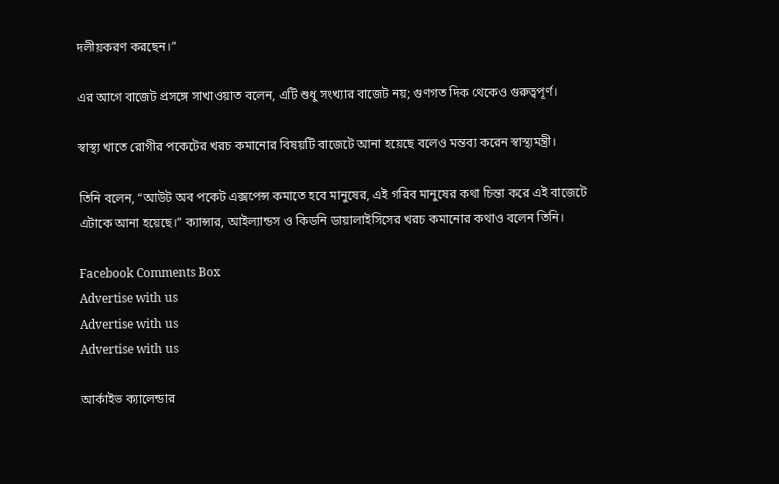দলীয়করণ করছেন।”

এর আগে বাজেট প্রসঙ্গে সাখাওয়াত বলেন, এটি শুধু সংখ্যার বাজেট নয়; গুণগত দিক থেকেও গুরুত্বপূর্ণ।

স্বাস্থ্য খাতে রোগীর পকেটের খরচ কমানোর বিষয়টি বাজেটে আনা হয়েছে বলেও মন্তব্য করেন স্বাস্থ্যমন্ত্রী।

তিনি বলেন, “আউট অব পকেট এক্সপেন্স কমাতে হবে মানুষের, এই গরিব মানুষের কথা চিন্তা করে এই বাজেটে এটাকে আনা হয়েছে।” ক্যান্সার, আইল্যান্ডস ও কিডনি ডায়ালাইসিসের খরচ কমানোর কথাও বলেন তিনি।

Facebook Comments Box
Advertise with us
Advertise with us
Advertise with us

আর্কাইভ ক্যালেন্ডার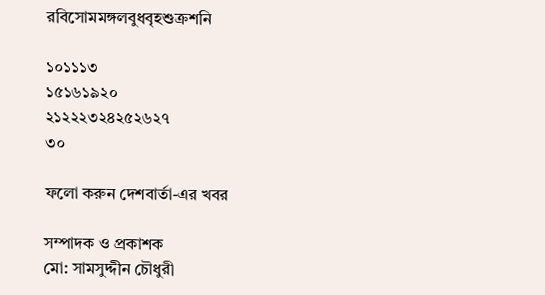রবিসোমমঙ্গলবুধবৃহশুক্রশনি

১০১১১৩
১৫১৬১৯২০
২১২২২৩২৪২৫২৬২৭
৩০

ফলো করুন দেশবার্তা-এর খবর

সম্পাদক ও প্রকাশক
মো: সামসুদ্দীন চৌধুরী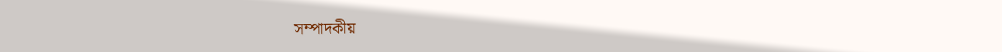সম্পাদকীয়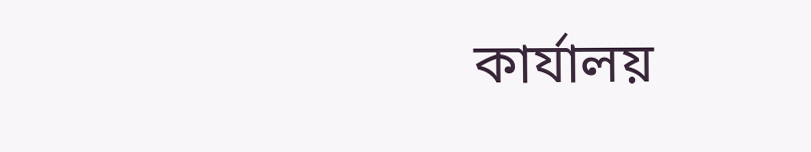কার্যালয়